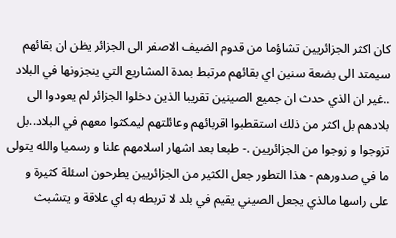كان اكثر الجزائريين تشاؤما من قدوم الضيف الاصفر الى الجزائر يظن ان بقائهم سيمتد الى بضعة سنين اي بقائهم مرتبط بمدة المشاريع التي ينجزونها في البلاد ..غير ان الذي حدث ان جميع الصينين تقريبا الذين دخلوا الجزائر لم يعودوا الى بلادهم بل اكثر من ذلك استقطبوا اقربائهم وعائلتهم ليمكثوا معهم في البلاد..بل تزوجوا و زوجوا من الجزائريين .- طبعا بعد اشهار اسلامهم علنا و رسميا والله يتولى ما في صدورهم - هذا التطور جعل الكثير من الجزائريين يطرحون اسئلة كثيرة و على راسها مالذي يجعل الصيني يقيم في بلد لا تربطه به اي علاقة و يتشبث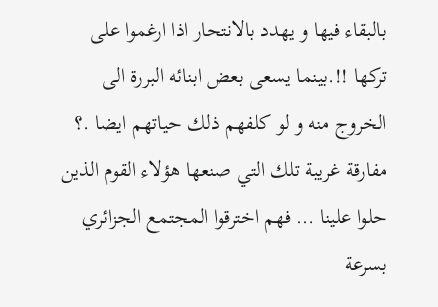بالبقاء فيها و يهدد بالانتحار اذا ارغموا على تركها !!.بينما يسعى بعض ابنائه البررة الى الخروج منه و لو كلفهم ذلك حياتهم ايضا .؟
مفارقة غريبة تلك التي صنعها هؤلاء القوم الذين حلوا علينا … فهم اخترقوا المجتمع الجزائري بسرعة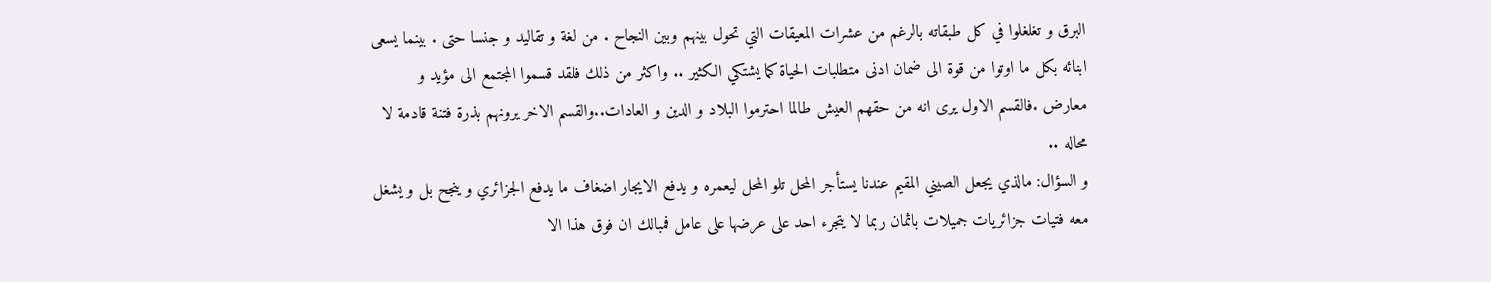البرق و تغلغلوا في كل طبقاته بالرغم من عشرات المعيقات التي تحول بينهم وبين النجاح . من لغة و تقاليد و جنسا حتى . بينما يسعى ابنائه بكل ما اوتوا من قوة الى ضمان ادنى متطلبات الحياة كما يشتكي الكثير .. واكثر من ذلك فلقد قسموا المجتمع الى مؤيد و معارض .فالقسم الاول يرى انه من حقهم العيش طالما احترموا البلاد و الدين و العادات..والقسم الاخر يرونهم بذرة فتنة قادمة لا محاله ..
و السؤال: مالذي يجعل الصيني المقيم عندنا يستأجر المحل تلو المحل ليعمره و يدفع الايجار اضغاف ما يدفع الجزائري و ينجح بل و يشغل معه فتيات جزائريات جميلات باثمان ربما لا يتجرء احد على عرضها على عامل فمبالك ان فوق هذا الا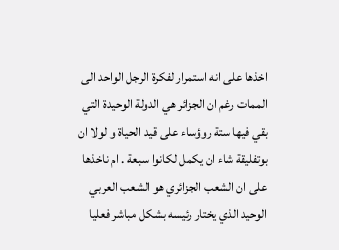اخذها على انه استمرار لفكرة الرجل الواحد الى الممات رغم ان الجزائر هي الدولة الوحيدة التي بقي فيها ستة روؤساء على قيد الحياة و لولا ان بوتفليقة شاء ان يكمل لكانوا سبعة . ام ناخذها على ان الشعب الجزائري هو الشعب العربي الوحيد الذي يختار رئيسه بشكل مباشر فعليا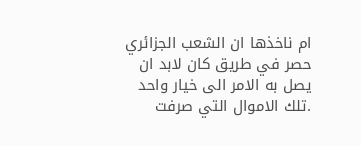ام ناخذها ان الشعب الجزائري حصر في طريق كان لابد ان يصل به الامر الى خيار واحد .تلك الاموال التي صرفت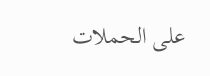على الحملات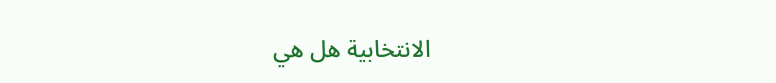الانتخابية هل هي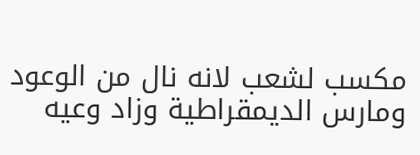مكسب لشعب لانه نال من الوعود ومارس الديمقراطية وزاد وعيه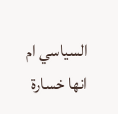السياسي ام انها خسارة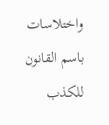واختلاسات باسم القانون للكذب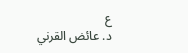ع
د. عائض القرني